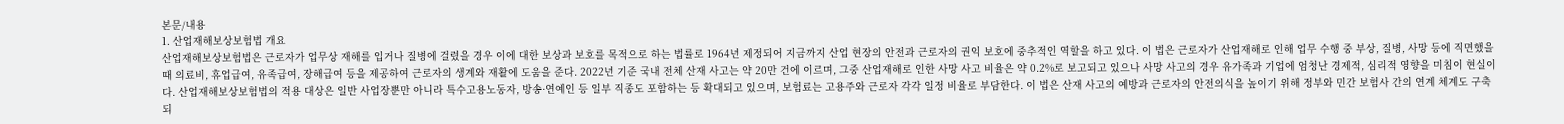본문/내용
1. 산업재해보상보험법 개요
산업재해보상보험법은 근로자가 업무상 재해를 입거나 질병에 걸렸을 경우 이에 대한 보상과 보호를 목적으로 하는 법률로 1964년 제정되어 지금까지 산업 현장의 안전과 근로자의 권익 보호에 중추적인 역할을 하고 있다. 이 법은 근로자가 산업재해로 인해 업무 수행 중 부상, 질병, 사망 등에 직면했을 때 의료비, 휴업급여, 유족급여, 장해급여 등을 제공하여 근로자의 생계와 재활에 도움을 준다. 2022년 기준 국내 전체 산재 사고는 약 20만 건에 이르며, 그중 산업재해로 인한 사망 사고 비율은 약 0.2%로 보고되고 있으나 사망 사고의 경우 유가족과 기업에 엄청난 경제적, 심리적 영향을 미침이 현실이다. 산업재해보상보험법의 적용 대상은 일반 사업장뿐만 아니라 특수고용노동자, 방송·연예인 등 일부 직종도 포함하는 등 확대되고 있으며, 보험료는 고용주와 근로자 각각 일정 비율로 부담한다. 이 법은 산재 사고의 예방과 근로자의 안전의식을 높이기 위해 정부와 민간 보험사 간의 연계 체계도 구축되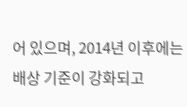어 있으며, 2014년 이후에는 배상 기준이 강화되고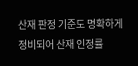산재 판정 기준도 명확하게 정비되어 산재 인정률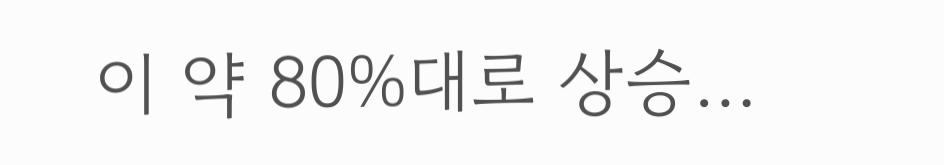이 약 80%대로 상승…